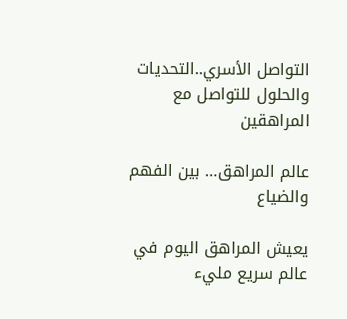التواصل الأسري..التحديات والحلول للتواصل مع المراهقين

عالم المراهق… بين الفهم والضياع

يعيش المراهق اليوم في عالم سريع مليء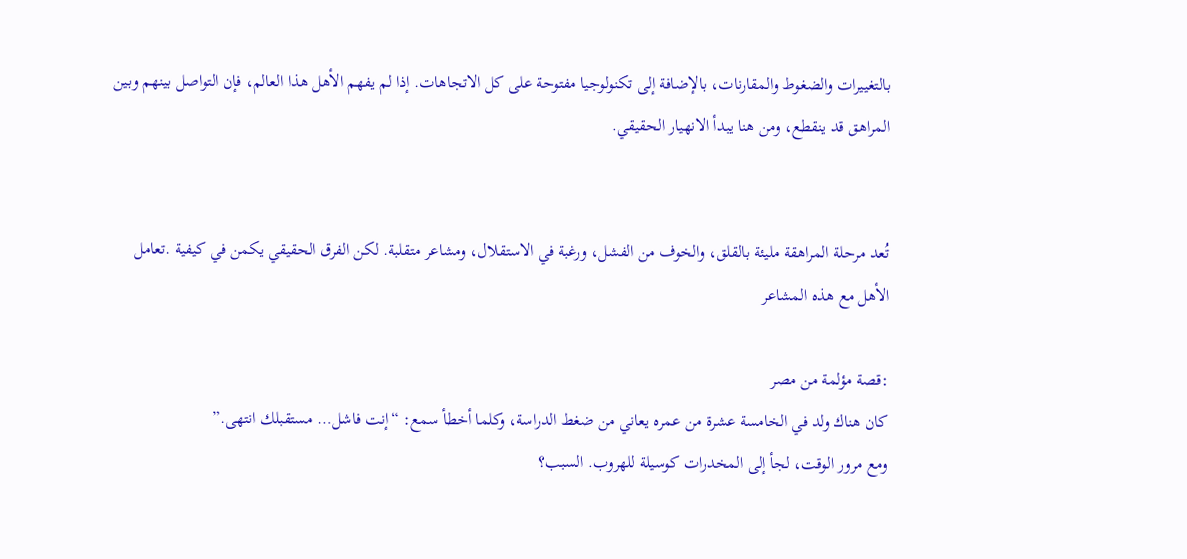بالتغييرات والضغوط والمقارنات، بالإضافة إلى تكنولوجيا مفتوحة على كل الاتجاهات. إذا لم يفهم الأهل هذا العالم، فإن التواصل بينهم وبين المراهق قد ينقطع، ومن هنا يبدأ الانهيار الحقيقي.


تُعد مرحلة المراهقة مليئة بالقلق، والخوف من الفشل، ورغبة في الاستقلال، ومشاعر متقلبة. لكن الفرق الحقيقي يكمن في كيفية .تعامل الأهل مع هذه المشاعر

:قصة مؤلمة من مصر
كان هناك ولد في الخامسة عشرة من عمره يعاني من ضغط الدراسة، وكلما أخطأ سمع: “إنت فاشل… مستقبلك انتهى.”
ومع مرور الوقت، لجأ إلى المخدرات كوسيلة للهروب. السبب؟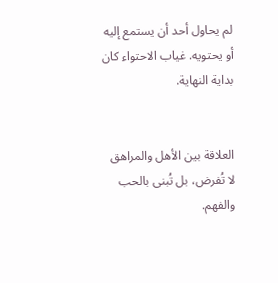لم يحاول أحد أن يستمع إليه أو يحتويه. غياب الاحتواء كان بداية النهاية.


العلاقة بين الأهل والمراهق لا تُفرض، بل تُبنى بالحب والفهم.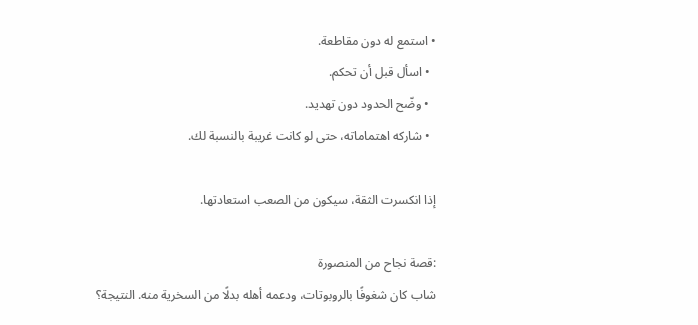• استمع له دون مقاطعة.
  • اسأل قبل أن تحكم.
  • وضّح الحدود دون تهديد.
  • شاركه اهتماماته، حتى لو كانت غريبة بالنسبة لك.

إذا انكسرت الثقة، سيكون من الصعب استعادتها.

:قصة نجاح من المنصورة
شاب كان شغوفًا بالروبوتات، ودعمه أهله بدلًا من السخرية منه. النتيجة؟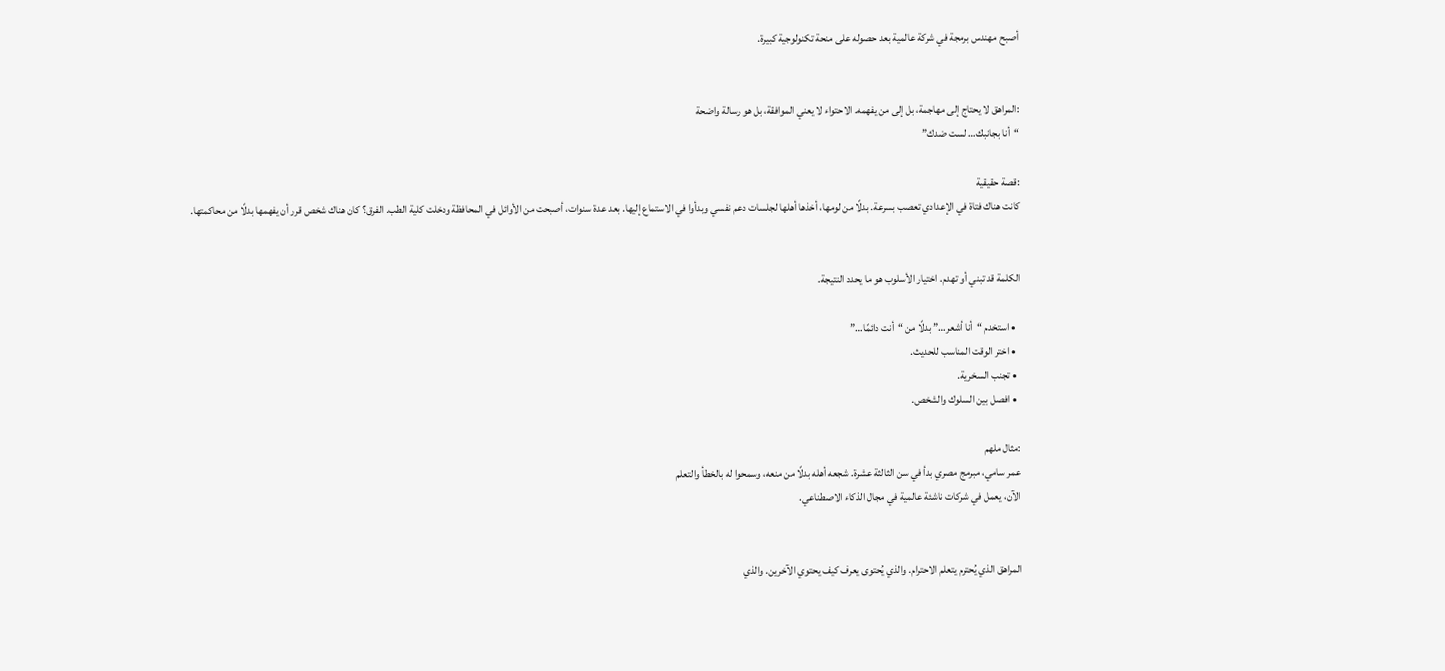أصبح مهندس برمجة في شركة عالمية بعد حصوله على منحة تكنولوجية كبيرة.


:المراهق لا يحتاج إلى مهاجمة، بل إلى من يفهمه. الاحتواء لا يعني الموافقة، بل هو رسالة واضحة
“أنا بجانبك… لست ضدك”

:قصة حقيقية
كانت هناك فتاة في الإعدادي تعصب بسرعة. بدلًا من لومها، أخذها أهلها لجلسات دعم نفسي وبدأوا في الاستماع إليها. بعد عدة سنوات، أصبحت من الأوائل في المحافظة ودخلت كلية الطب. الفرق؟ كان هناك شخص قرر أن يفهمها بدلًا من محاكمتها.


الكلمة قد تبني أو تهدم. اختيار الأسلوب هو ما يحدد النتيجة.

  • استخدم “أنا أشعر…” بدلًا من “أنت دائمًا…”
  • اختر الوقت المناسب للحديث.
  • تجنب السخرية.
  • افصل بين السلوك والشخص.

:مثال ملهم
عمر سامي، مبرمج مصري بدأ في سن الثالثة عشرة. شجعه أهله بدلًا من منعه، وسمحوا له بالخطأ والتعلم
الآن، يعمل في شركات ناشئة عالمية في مجال الذكاء الاصطناعي.


المراهق الذي يُحترم يتعلم الاحترام. والذي يُحتوى يعرف كيف يحتوي الآخرين. والذي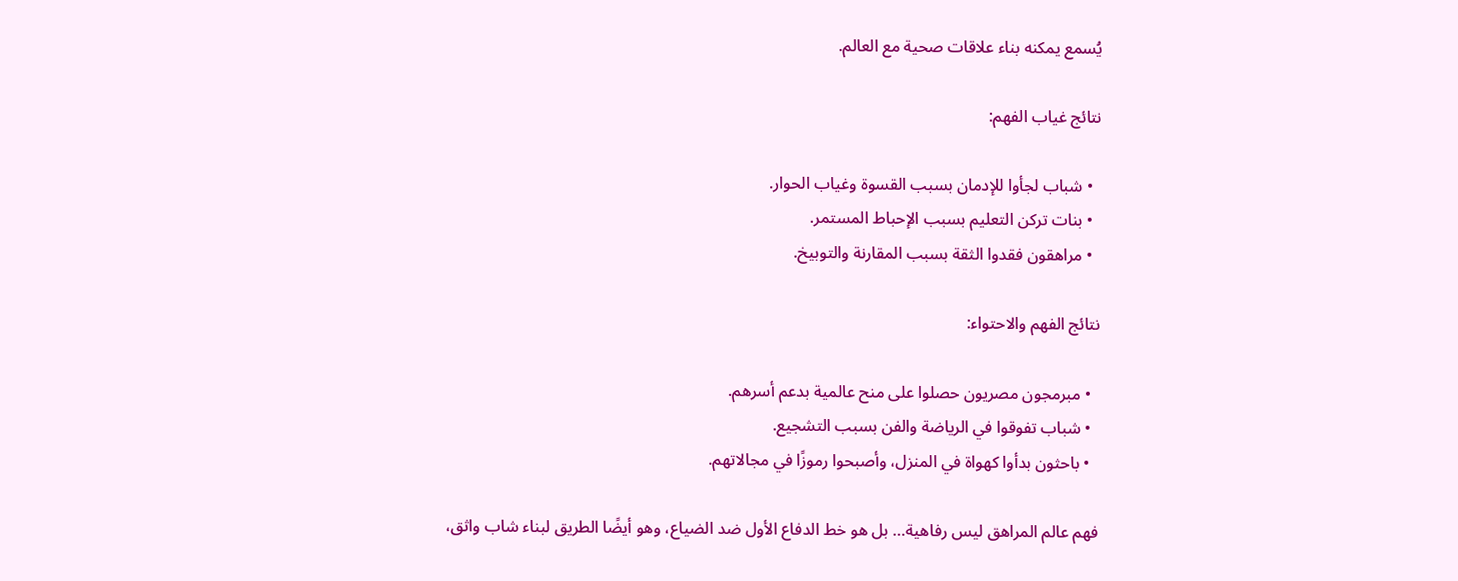يُسمع يمكنه بناء علاقات صحية مع العالم.

نتائج غياب الفهم:

  • شباب لجأوا للإدمان بسبب القسوة وغياب الحوار.
  • بنات تركن التعليم بسبب الإحباط المستمر.
  • مراهقون فقدوا الثقة بسبب المقارنة والتوبيخ.

نتائج الفهم والاحتواء:

  • مبرمجون مصريون حصلوا على منح عالمية بدعم أسرهم.
  • شباب تفوقوا في الرياضة والفن بسبب التشجيع.
  • باحثون بدأوا كهواة في المنزل، وأصبحوا رموزًا في مجالاتهم.

فهم عالم المراهق ليس رفاهية… بل هو خط الدفاع الأول ضد الضياع، وهو أيضًا الطريق لبناء شاب واثق،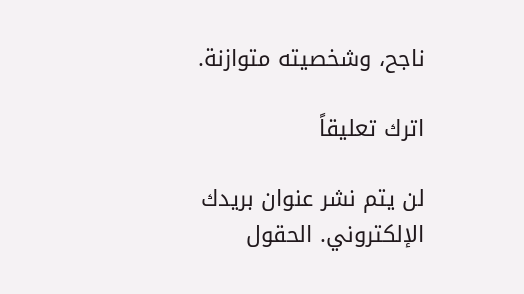ناجح، وشخصيته متوازنة.

اترك تعليقاً

لن يتم نشر عنوان بريدك الإلكتروني. الحقول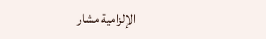الإلزامية مشار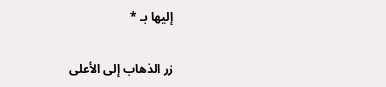إليها بـ *

زر الذهاب إلى الأعلى